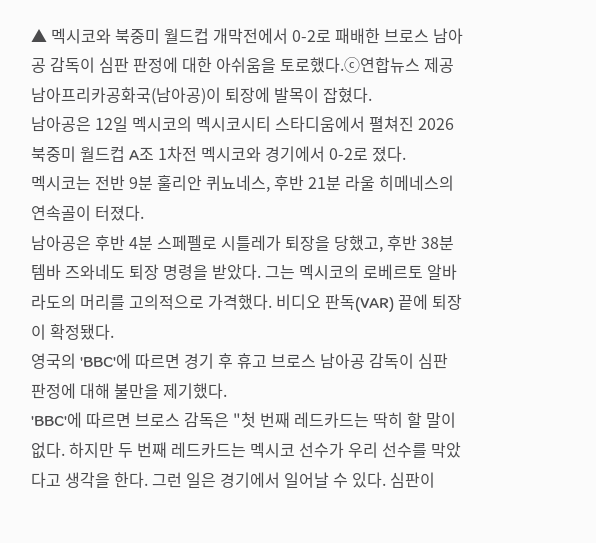▲ 멕시코와 북중미 월드컵 개막전에서 0-2로 패배한 브로스 남아공 감독이 심판 판정에 대한 아쉬움을 토로했다.ⓒ연합뉴스 제공
남아프리카공화국(남아공)이 퇴장에 발목이 잡혔다.
남아공은 12일 멕시코의 멕시코시티 스타디움에서 펼쳐진 2026 북중미 월드컵 A조 1차전 멕시코와 경기에서 0-2로 졌다.
멕시코는 전반 9분 훌리안 퀴뇨네스, 후반 21분 라울 히메네스의 연속골이 터졌다.
남아공은 후반 4분 스페펠로 시틀레가 퇴장을 당했고, 후반 38분 템바 즈와네도 퇴장 명령을 받았다. 그는 멕시코의 로베르토 알바라도의 머리를 고의적으로 가격했다. 비디오 판독(VAR) 끝에 퇴장이 확정됐다.
영국의 'BBC'에 따르면 경기 후 휴고 브로스 남아공 감독이 심판 판정에 대해 불만을 제기했다.
'BBC'에 따르면 브로스 감독은 "첫 번째 레드카드는 딱히 할 말이 없다. 하지만 두 번째 레드카드는 멕시코 선수가 우리 선수를 막았다고 생각을 한다. 그런 일은 경기에서 일어날 수 있다. 심판이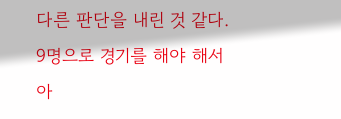다른 판단을 내린 것 같다. 9명으로 경기를 해야 해서 아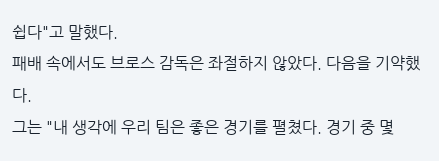쉽다"고 말했다.
패배 속에서도 브로스 감독은 좌절하지 않았다. 다음을 기약했다.
그는 "내 생각에 우리 팀은 좋은 경기를 펼쳤다. 경기 중 몇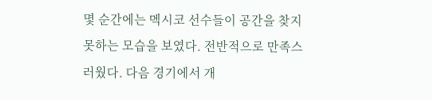몇 순간에는 멕시코 선수들이 공간을 찾지 못하는 모습을 보였다. 전반적으로 만족스러웠다. 다음 경기에서 개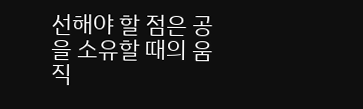선해야 할 점은 공을 소유할 때의 움직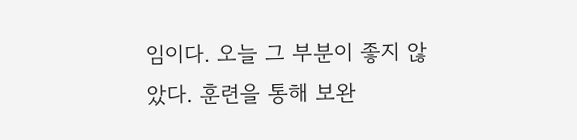임이다. 오늘 그 부분이 좋지 않았다. 훈련을 통해 보완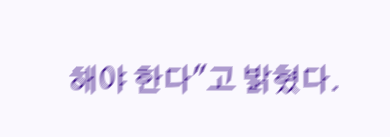해야 한다"고 밝혔다.